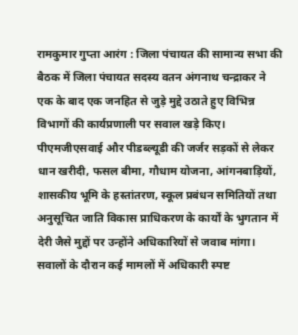रामकुमार गुप्ता आरंग : जिला पंचायत की सामान्य सभा की बैठक में जिला पंचायत सदस्य वतन अंगनाथ चन्द्राकर ने एक के बाद एक जनहित से जुड़े मुद्दे उठाते हुए विभिन्न विभागों की कार्यप्रणाली पर सवाल खड़े किए। पीएमजीएसवाई और पीडब्ल्यूडी की जर्जर सड़कों से लेकर धान खरीदी, फसल बीमा, गौधाम योजना, आंगनबाड़ियों, शासकीय भूमि के हस्तांतरण, स्कूल प्रबंधन समितियों तथा अनुसूचित जाति विकास प्राधिकरण के कार्यों के भुगतान में देरी जैसे मुद्दों पर उन्होंने अधिकारियों से जवाब मांगा। सवालों के दौरान कई मामलों में अधिकारी स्पष्ट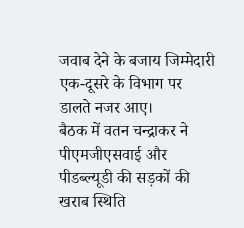जवाब देने के बजाय जिम्मेदारी एक-दूसरे के विभाग पर डालते नजर आए।
बैठक में वतन चन्द्राकर ने पीएमजीएसवाई और पीडब्ल्यूडी की सड़कों की खराब स्थिति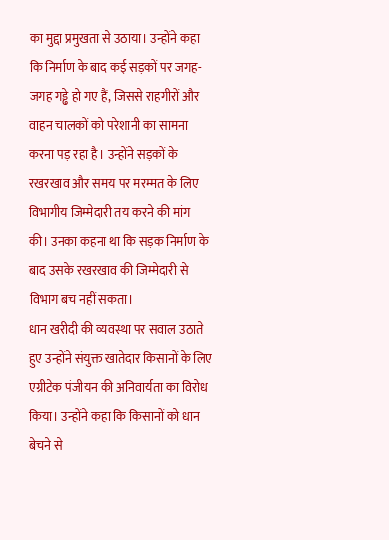का मुद्दा प्रमुखता से उठाया। उन्होंने कहा कि निर्माण के बाद कई सड़कों पर जगह-जगह गड्ढे हो गए हैं, जिससे राहगीरों और वाहन चालकों को परेशानी का सामना करना पड़ रहा है। उन्होंने सड़कों के रखरखाव और समय पर मरम्मत के लिए विभागीय जिम्मेदारी तय करने की मांग की। उनका कहना था कि सड़क निर्माण के बाद उसके रखरखाव की जिम्मेदारी से विभाग बच नहीं सकता।
धान खरीदी की व्यवस्था पर सवाल उठाते हुए उन्होंने संयुक्त खातेदार किसानों के लिए एग्रीटेक पंजीयन की अनिवार्यता का विरोध किया। उन्होंने कहा कि किसानों को धान बेचने से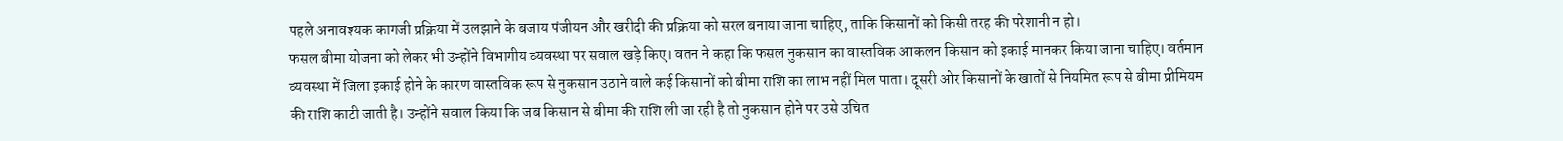पहले अनावश्यक कागजी प्रक्रिया में उलझाने के बजाय पंजीयन और खरीदी की प्रक्रिया को सरल बनाया जाना चाहिए, ताकि किसानों को किसी तरह की परेशानी न हो।
फसल बीमा योजना को लेकर भी उन्होंने विभागीय व्यवस्था पर सवाल खड़े किए। वतन ने कहा कि फसल नुकसान का वास्तविक आकलन किसान को इकाई मानकर किया जाना चाहिए। वर्तमान व्यवस्था में जिला इकाई होने के कारण वास्तविक रूप से नुकसान उठाने वाले कई किसानों को बीमा राशि का लाभ नहीं मिल पाता। दूसरी ओर किसानों के खातों से नियमित रूप से बीमा प्रीमियम की राशि काटी जाती है। उन्होंने सवाल किया कि जब किसान से बीमा की राशि ली जा रही है तो नुकसान होने पर उसे उचित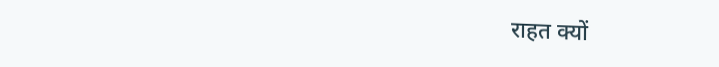राहत क्यों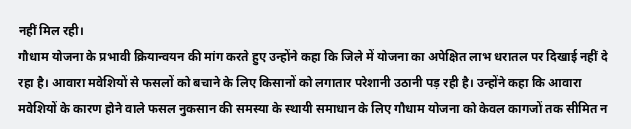नहीं मिल रही।
गौधाम योजना के प्रभावी क्रियान्वयन की मांग करते हुए उन्होंने कहा कि जिले में योजना का अपेक्षित लाभ धरातल पर दिखाई नहीं दे रहा है। आवारा मवेशियों से फसलों को बचाने के लिए किसानों को लगातार परेशानी उठानी पड़ रही है। उन्होंने कहा कि आवारा मवेशियों के कारण होने वाले फसल नुकसान की समस्या के स्थायी समाधान के लिए गौधाम योजना को केवल कागजों तक सीमित न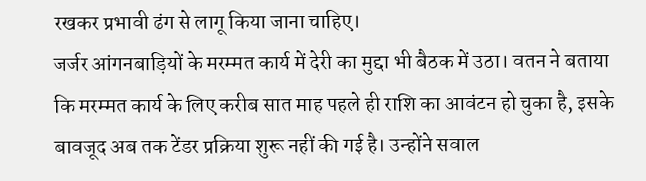रखकर प्रभावी ढंग से लागू किया जाना चाहिए।
जर्जर आंगनबाड़ियों के मरम्मत कार्य में देरी का मुद्दा भी बैठक में उठा। वतन ने बताया कि मरम्मत कार्य के लिए करीब सात माह पहले ही राशि का आवंटन हो चुका है, इसके बावजूद अब तक टेंडर प्रक्रिया शुरू नहीं की गई है। उन्होंने सवाल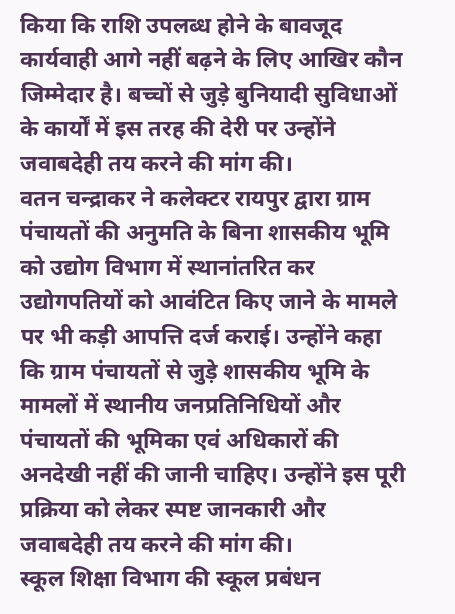किया कि राशि उपलब्ध होने के बावजूद कार्यवाही आगे नहीं बढ़ने के लिए आखिर कौन जिम्मेदार है। बच्चों से जुड़े बुनियादी सुविधाओं के कार्यों में इस तरह की देरी पर उन्होंने जवाबदेही तय करने की मांग की।
वतन चन्द्राकर ने कलेक्टर रायपुर द्वारा ग्राम पंचायतों की अनुमति के बिना शासकीय भूमि को उद्योग विभाग में स्थानांतरित कर उद्योगपतियों को आवंटित किए जाने के मामले पर भी कड़ी आपत्ति दर्ज कराई। उन्होंने कहा कि ग्राम पंचायतों से जुड़े शासकीय भूमि के मामलों में स्थानीय जनप्रतिनिधियों और पंचायतों की भूमिका एवं अधिकारों की अनदेखी नहीं की जानी चाहिए। उन्होंने इस पूरी प्रक्रिया को लेकर स्पष्ट जानकारी और जवाबदेही तय करने की मांग की।
स्कूल शिक्षा विभाग की स्कूल प्रबंधन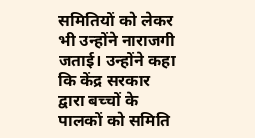समितियों को लेकर भी उन्होंने नाराजगी जताई। उन्होंने कहा कि केंद्र सरकार द्वारा बच्चों के पालकों को समिति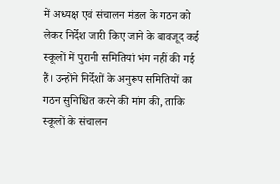में अध्यक्ष एवं संचालन मंडल के गठन को लेकर निर्देश जारी किए जाने के बावजूद कई स्कूलों में पुरानी समितियां भंग नहीं की गई हैं। उन्होंने निर्देशों के अनुरूप समितियों का गठन सुनिश्चित करने की मांग की, ताकि स्कूलों के संचालन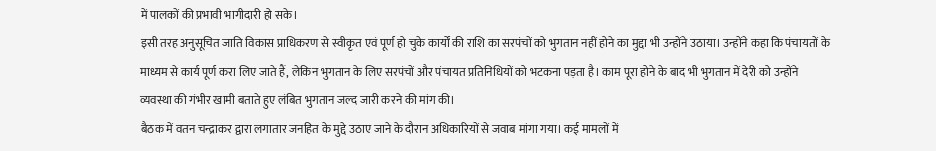में पालकों की प्रभावी भागीदारी हो सके।
इसी तरह अनुसूचित जाति विकास प्राधिकरण से स्वीकृत एवं पूर्ण हो चुके कार्यों की राशि का सरपंचों को भुगतान नहीं होने का मुद्दा भी उन्होंने उठाया। उन्होंने कहा कि पंचायतों के माध्यम से कार्य पूर्ण करा लिए जाते हैं, लेकिन भुगतान के लिए सरपंचों और पंचायत प्रतिनिधियों को भटकना पड़ता है। काम पूरा होने के बाद भी भुगतान में देरी को उन्होंने व्यवस्था की गंभीर खामी बताते हुए लंबित भुगतान जल्द जारी करने की मांग की।
बैठक में वतन चन्द्राकर द्वारा लगातार जनहित के मुद्दे उठाए जाने के दौरान अधिकारियों से जवाब मांगा गया। कई मामलों में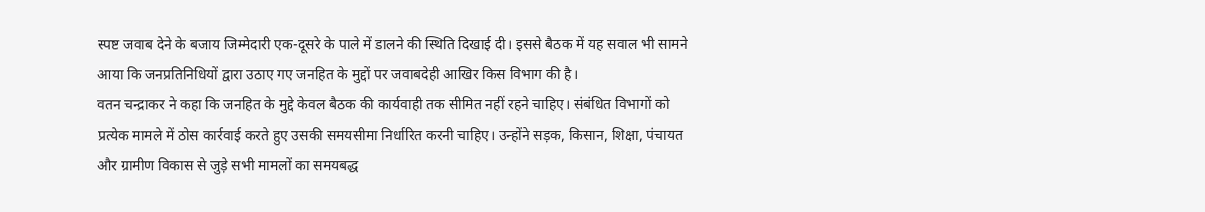स्पष्ट जवाब देने के बजाय जिम्मेदारी एक-दूसरे के पाले में डालने की स्थिति दिखाई दी। इससे बैठक में यह सवाल भी सामने आया कि जनप्रतिनिधियों द्वारा उठाए गए जनहित के मुद्दों पर जवाबदेही आखिर किस विभाग की है।
वतन चन्द्राकर ने कहा कि जनहित के मुद्दे केवल बैठक की कार्यवाही तक सीमित नहीं रहने चाहिए। संबंधित विभागों को प्रत्येक मामले में ठोस कार्रवाई करते हुए उसकी समयसीमा निर्धारित करनी चाहिए। उन्होंने सड़क, किसान, शिक्षा, पंचायत और ग्रामीण विकास से जुड़े सभी मामलों का समयबद्ध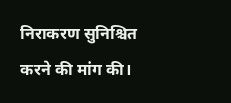निराकरण सुनिश्चित करने की मांग की।